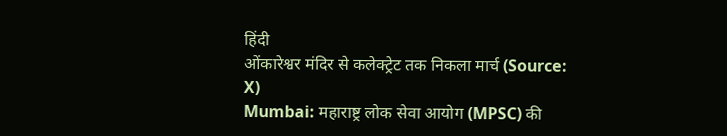हिंदी
ओंकारेश्वर मंदिर से कलेक्ट्रेट तक निकला मार्च (Source: X)
Mumbai: महाराष्ट्र लोक सेवा आयोग (MPSC) की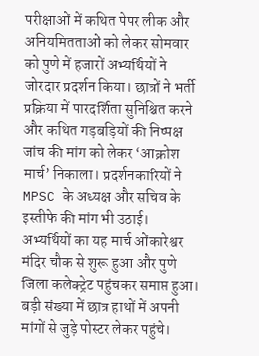परीक्षाओं में कथित पेपर लीक और अनियमितताओं को लेकर सोमवार को पुणे में हजारों अभ्यर्थियों ने जोरदार प्रदर्शन किया। छात्रों ने भर्ती प्रक्रिया में पारदर्शिता सुनिश्चित करने और कथित गड़बड़ियों की निष्पक्ष जांच की मांग को लेकर ‘आक्रोश मार्च’ निकाला। प्रदर्शनकारियों ने MPSC के अध्यक्ष और सचिव के इस्तीफे की मांग भी उठाई।
अभ्यर्थियों का यह मार्च ओंकारेश्वर मंदिर चौक से शुरू हुआ और पुणे जिला कलेक्ट्रेट पहुंचकर समाप्त हुआ। बड़ी संख्या में छात्र हाथों में अपनी मांगों से जुड़े पोस्टर लेकर पहुंचे।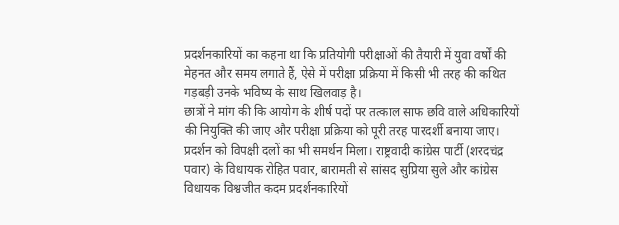प्रदर्शनकारियों का कहना था कि प्रतियोगी परीक्षाओं की तैयारी में युवा वर्षों की मेहनत और समय लगाते हैं, ऐसे में परीक्षा प्रक्रिया में किसी भी तरह की कथित गड़बड़ी उनके भविष्य के साथ खिलवाड़ है।
छात्रों ने मांग की कि आयोग के शीर्ष पदों पर तत्काल साफ छवि वाले अधिकारियों की नियुक्ति की जाए और परीक्षा प्रक्रिया को पूरी तरह पारदर्शी बनाया जाए।
प्रदर्शन को विपक्षी दलों का भी समर्थन मिला। राष्ट्रवादी कांग्रेस पार्टी (शरदचंद्र पवार) के विधायक रोहित पवार, बारामती से सांसद सुप्रिया सुले और कांग्रेस विधायक विश्वजीत कदम प्रदर्शनकारियों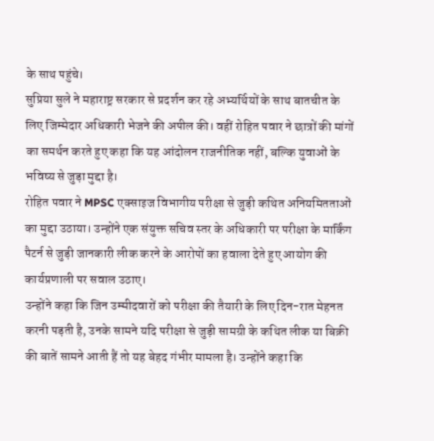के साथ पहुंचे।
सुप्रिया सुले ने महाराष्ट्र सरकार से प्रदर्शन कर रहे अभ्यर्थियों के साथ बातचीत के लिए जिम्मेदार अधिकारी भेजने की अपील की। वहीं रोहित पवार ने छात्रों की मांगों का समर्थन करते हुए कहा कि यह आंदोलन राजनीतिक नहीं, बल्कि युवाओं के भविष्य से जुड़ा मुद्दा है।
रोहित पवार ने MPSC एक्साइज विभागीय परीक्षा से जुड़ी कथित अनियमितताओं का मुद्दा उठाया। उन्होंने एक संयुक्त सचिव स्तर के अधिकारी पर परीक्षा के मार्किंग पैटर्न से जुड़ी जानकारी लीक करने के आरोपों का हवाला देते हुए आयोग की कार्यप्रणाली पर सवाल उठाए।
उन्होंने कहा कि जिन उम्मीदवारों को परीक्षा की तैयारी के लिए दिन-रात मेहनत करनी पड़ती है, उनके सामने यदि परीक्षा से जुड़ी सामग्री के कथित लीक या बिक्री की बातें सामने आती हैं तो यह बेहद गंभीर मामला है। उन्होंने कहा कि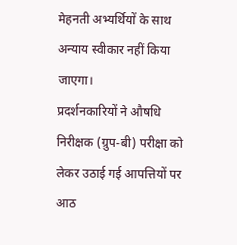मेहनती अभ्यर्थियों के साथ अन्याय स्वीकार नहीं किया जाएगा।
प्रदर्शनकारियों ने औषधि निरीक्षक (ग्रुप-बी) परीक्षा को लेकर उठाई गई आपत्तियों पर आठ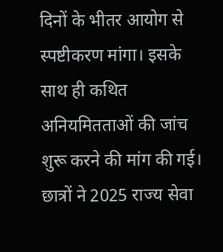दिनों के भीतर आयोग से स्पष्टीकरण मांगा। इसके साथ ही कथित अनियमितताओं की जांच शुरू करने की मांग की गई।
छात्रों ने 2025 राज्य सेवा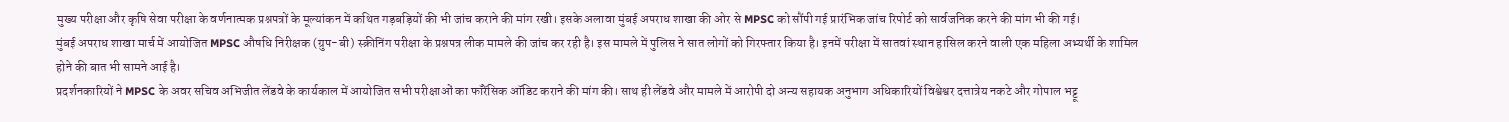मुख्य परीक्षा और कृषि सेवा परीक्षा के वर्णनात्मक प्रश्नपत्रों के मूल्यांकन में कथित गड़बड़ियों की भी जांच कराने की मांग रखी। इसके अलावा मुंबई अपराध शाखा की ओर से MPSC को सौंपी गई प्रारंभिक जांच रिपोर्ट को सार्वजनिक करने की मांग भी की गई।
मुंबई अपराध शाखा मार्च में आयोजित MPSC औषधि निरीक्षक (ग्रुप-बी) स्क्रीनिंग परीक्षा के प्रश्नपत्र लीक मामले की जांच कर रही है। इस मामले में पुलिस ने सात लोगों को गिरफ्तार किया है। इनमें परीक्षा में सातवां स्थान हासिल करने वाली एक महिला अभ्यर्थी के शामिल होने की बात भी सामने आई है।
प्रदर्शनकारियों ने MPSC के अवर सचिव अभिजीत लेंडवे के कार्यकाल में आयोजित सभी परीक्षाओं का फॉरेंसिक ऑडिट कराने की मांग की। साथ ही लेंडवे और मामले में आरोपी दो अन्य सहायक अनुभाग अधिकारियों विश्वेश्वर दत्तात्रेय नकटे और गोपाल भट्टू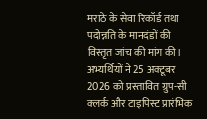मराठे के सेवा रिकॉर्ड तथा पदोन्नति के मानदंडों की विस्तृत जांच की मांग की।
अभ्यर्थियों ने 25 अक्टूबर 2026 को प्रस्तावित ग्रुप-सी क्लर्क और टाइपिस्ट प्रारंभिक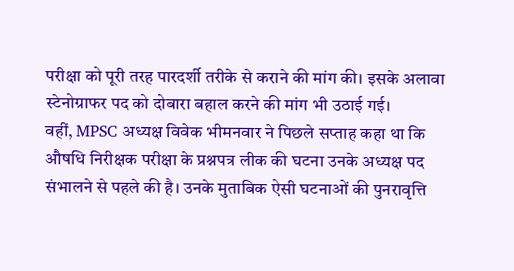परीक्षा को पूरी तरह पारदर्शी तरीके से कराने की मांग की। इसके अलावा स्टेनोग्राफर पद को दोबारा बहाल करने की मांग भी उठाई गई।
वहीं, MPSC अध्यक्ष विवेक भीमनवार ने पिछले सप्ताह कहा था कि औषधि निरीक्षक परीक्षा के प्रश्नपत्र लीक की घटना उनके अध्यक्ष पद संभालने से पहले की है। उनके मुताबिक ऐसी घटनाओं की पुनरावृत्ति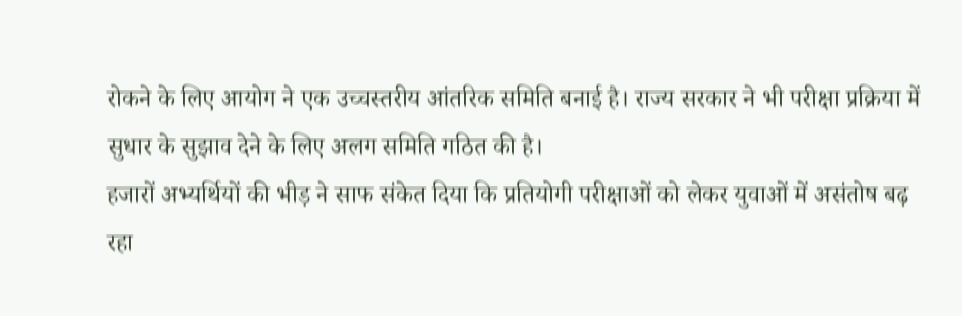रोकने के लिए आयोग ने एक उच्चस्तरीय आंतरिक समिति बनाई है। राज्य सरकार ने भी परीक्षा प्रक्रिया में सुधार के सुझाव देने के लिए अलग समिति गठित की है।
हजारों अभ्यर्थियों की भीड़ ने साफ संकेत दिया कि प्रतियोगी परीक्षाओं को लेकर युवाओं में असंतोष बढ़ रहा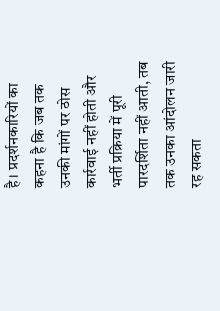है। प्रदर्शनकारियों का कहना है कि जब तक उनकी मांगों पर ठोस कार्रवाई नहीं होती और भर्ती प्रक्रिया में पूरी पारदर्शिता नहीं आती, तब तक उनका आंदोलन जारी रह सकता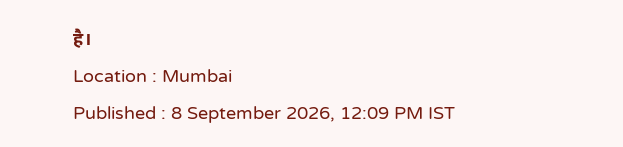है।
Location : Mumbai
Published : 8 September 2026, 12:09 PM IST